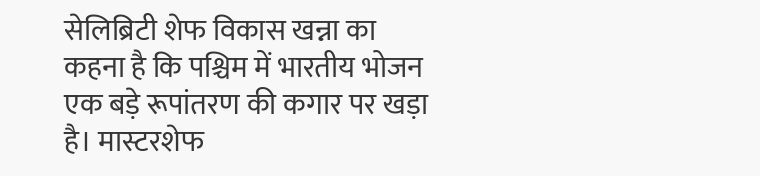सेलिब्रिटी शेफ विकास खन्ना का कहना है कि पश्चिम में भारतीय भोजन एक बड़े रूपांतरण की कगार पर खड़ा है। मास्टरशेफ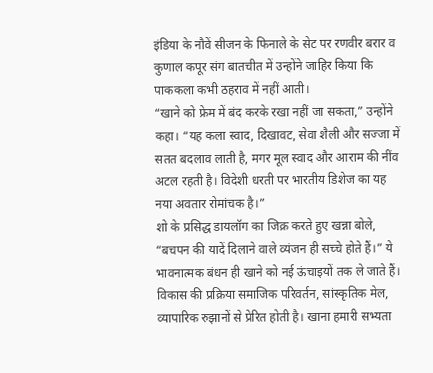इंडिया के नौवें सीजन के फिनाले के सेट पर रणवीर बरार व कुणाल कपूर संग बातचीत में उन्होंने जाहिर किया कि पाककला कभी ठहराव में नहीं आती।
“खाने को फ्रेम में बंद करके रखा नहीं जा सकता,” उन्होंने कहा। “यह कला स्वाद, दिखावट, सेवा शैली और सज्जा में सतत बदलाव लाती है, मगर मूल स्वाद और आराम की नींव अटल रहती है। विदेशी धरती पर भारतीय डिशेज का यह नया अवतार रोमांचक है।”
शो के प्रसिद्ध डायलॉग का जिक्र करते हुए खन्ना बोले, “बचपन की यादें दिलाने वाले व्यंजन ही सच्चे होते हैं।” ये भावनात्मक बंधन ही खाने को नई ऊंचाइयों तक ले जाते हैं। विकास की प्रक्रिया समाजिक परिवर्तन, सांस्कृतिक मेल, व्यापारिक रुझानों से प्रेरित होती है। खाना हमारी सभ्यता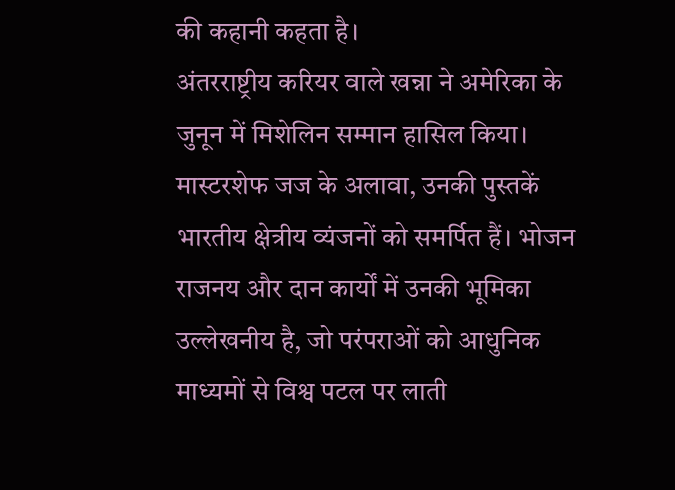की कहानी कहता है।
अंतरराष्ट्रीय करियर वाले खन्ना ने अमेरिका के जुनून में मिशेलिन सम्मान हासिल किया। मास्टरशेफ जज के अलावा, उनकी पुस्तकें भारतीय क्षेत्रीय व्यंजनों को समर्पित हैं। भोजन राजनय और दान कार्यों में उनकी भूमिका उल्लेखनीय है, जो परंपराओं को आधुनिक माध्यमों से विश्व पटल पर लाती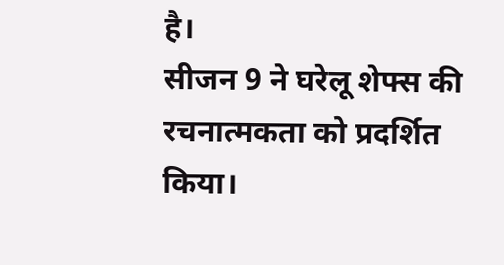है।
सीजन 9 ने घरेलू शेफ्स की रचनात्मकता को प्रदर्शित किया।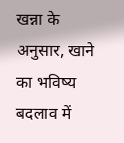खन्ना के अनुसार, खाने का भविष्य बदलाव में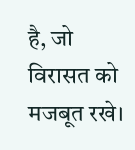है, जो विरासत को मजबूत रखे।